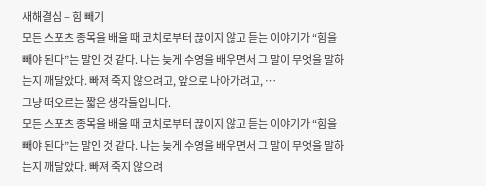새해결심 – 힘 빼기
모든 스포츠 종목을 배울 때 코치로부터 끊이지 않고 듣는 이야기가 “힘을 빼야 된다”는 말인 것 같다. 나는 늦게 수영을 배우면서 그 말이 무엇을 말하는지 깨달았다. 빠져 죽지 않으려고, 앞으로 나아가려고, …
그냥 떠오르는 짧은 생각들입니다.
모든 스포츠 종목을 배울 때 코치로부터 끊이지 않고 듣는 이야기가 “힘을 빼야 된다”는 말인 것 같다. 나는 늦게 수영을 배우면서 그 말이 무엇을 말하는지 깨달았다. 빠져 죽지 않으려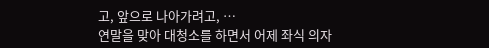고, 앞으로 나아가려고, …
연말을 맞아 대청소를 하면서 어제 좌식 의자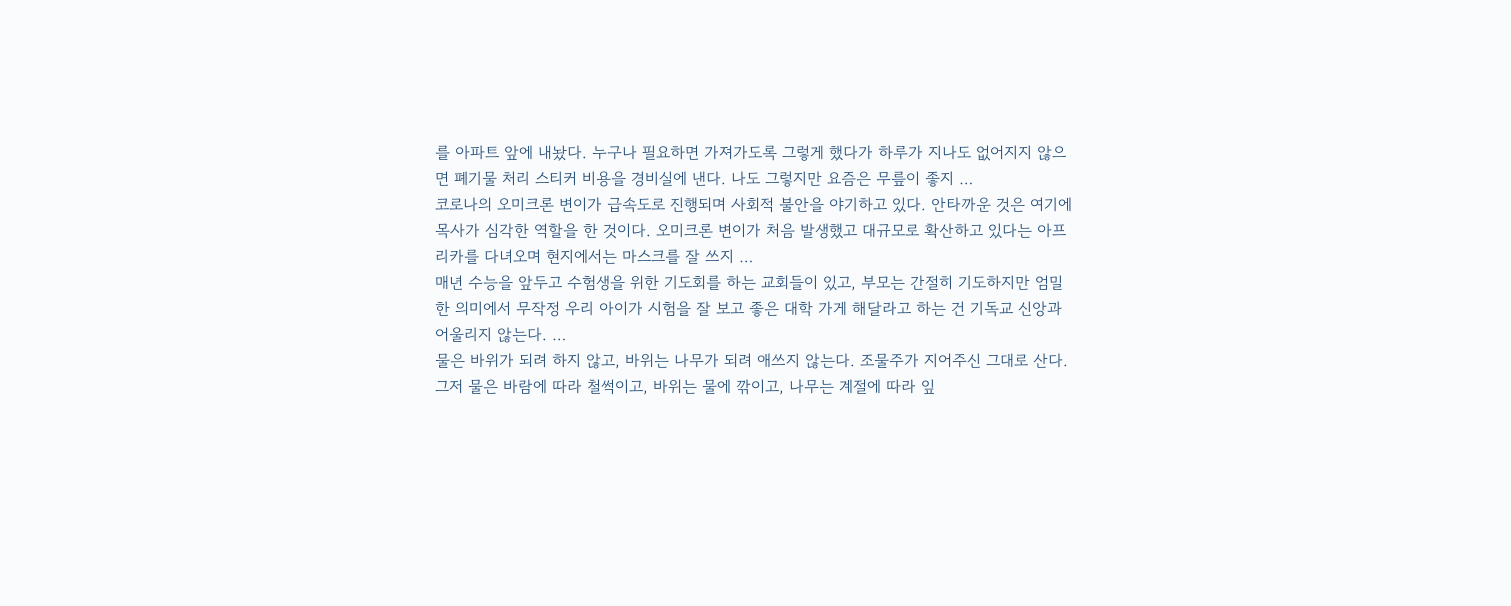를 아파트 앞에 내놨다. 누구나 필요하면 가져가도록 그렇게 했다가 하루가 지나도 없어지지 않으면 폐기물 처리 스티커 비용을 경비실에 낸다. 나도 그렇지만 요즘은 무릎이 좋지 …
코로나의 오미크론 변이가 급속도로 진행되며 사회적 불안을 야기하고 있다. 안타까운 것은 여기에 목사가 심각한 역할을 한 것이다. 오미크론 변이가 처음 발생했고 대규모로 확산하고 있다는 아프리카를 다녀오며 현지에서는 마스크를 잘 쓰지 …
매년 수능을 앞두고 수험생을 위한 기도회를 하는 교회들이 있고, 부모는 간절히 기도하지만 엄밀한 의미에서 무작정 우리 아이가 시험을 잘 보고 좋은 대학 가게 해달라고 하는 건 기독교 신앙과 어울리지 않는다. …
물은 바위가 되려 하지 않고, 바위는 나무가 되려 애쓰지 않는다. 조물주가 지어주신 그대로 산다. 그저 물은 바람에 따라 철썩이고, 바위는 물에 깎이고, 나무는 계절에 따라 잎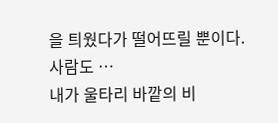을 틔웠다가 떨어뜨릴 뿐이다. 사람도 …
내가 울타리 바깥의 비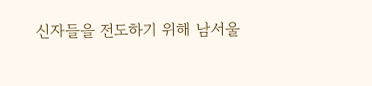신자들을 전도하기 위해 남서울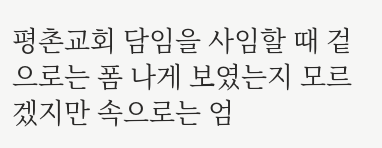평촌교회 담임을 사임할 때 겉으로는 폼 나게 보였는지 모르겠지만 속으로는 엄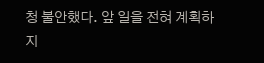청 불안했다. 앞 일을 전혀 계획하지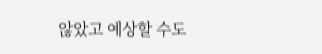않았고 예상할 수도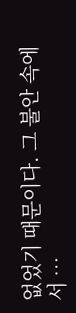없었기 때문이다. 그 불안 속에서 …